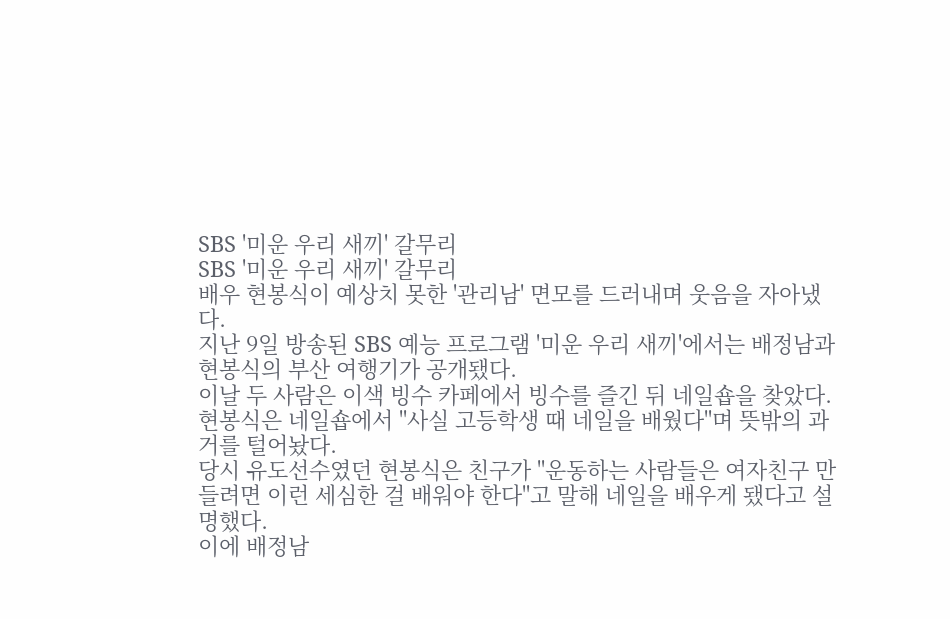SBS '미운 우리 새끼' 갈무리
SBS '미운 우리 새끼' 갈무리
배우 현봉식이 예상치 못한 '관리남' 면모를 드러내며 웃음을 자아냈다.
지난 9일 방송된 SBS 예능 프로그램 '미운 우리 새끼'에서는 배정남과 현봉식의 부산 여행기가 공개됐다.
이날 두 사람은 이색 빙수 카페에서 빙수를 즐긴 뒤 네일숍을 찾았다. 현봉식은 네일숍에서 "사실 고등학생 때 네일을 배웠다"며 뜻밖의 과거를 털어놨다.
당시 유도선수였던 현봉식은 친구가 "운동하는 사람들은 여자친구 만들려면 이런 세심한 걸 배워야 한다"고 말해 네일을 배우게 됐다고 설명했다.
이에 배정남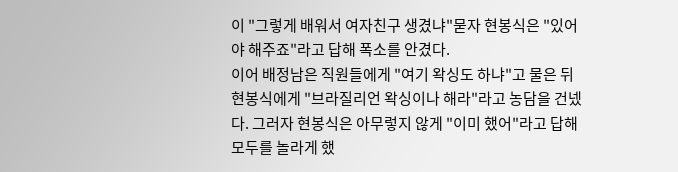이 "그렇게 배워서 여자친구 생겼냐"묻자 현봉식은 "있어야 해주죠"라고 답해 폭소를 안겼다.
이어 배정남은 직원들에게 "여기 왁싱도 하냐"고 물은 뒤 현봉식에게 "브라질리언 왁싱이나 해라"라고 농담을 건넸다. 그러자 현봉식은 아무렇지 않게 "이미 했어"라고 답해 모두를 놀라게 했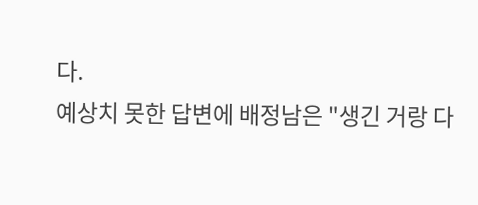다.
예상치 못한 답변에 배정남은 "생긴 거랑 다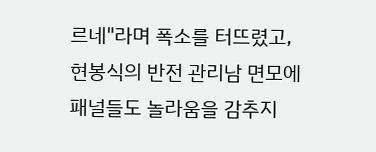르네"라며 폭소를 터뜨렸고, 현봉식의 반전 관리남 면모에 패널들도 놀라움을 감추지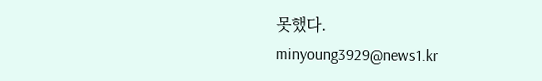못했다.
minyoung3929@news1.kr